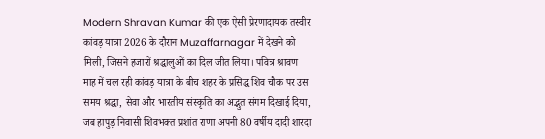Modern Shravan Kumar की एक ऐसी प्रेरणादायक तस्वीर कांवड़ यात्रा 2026 के दौरान Muzaffarnagar में देखने को मिली, जिसने हजारों श्रद्धालुओं का दिल जीत लिया। पवित्र श्रावण माह में चल रही कांवड़ यात्रा के बीच शहर के प्रसिद्ध शिव चौक पर उस समय श्रद्धा, सेवा और भारतीय संस्कृति का अद्भुत संगम दिखाई दिया, जब हापुड़ निवासी शिवभक्त प्रशांत राणा अपनी 80 वर्षीय दादी शारदा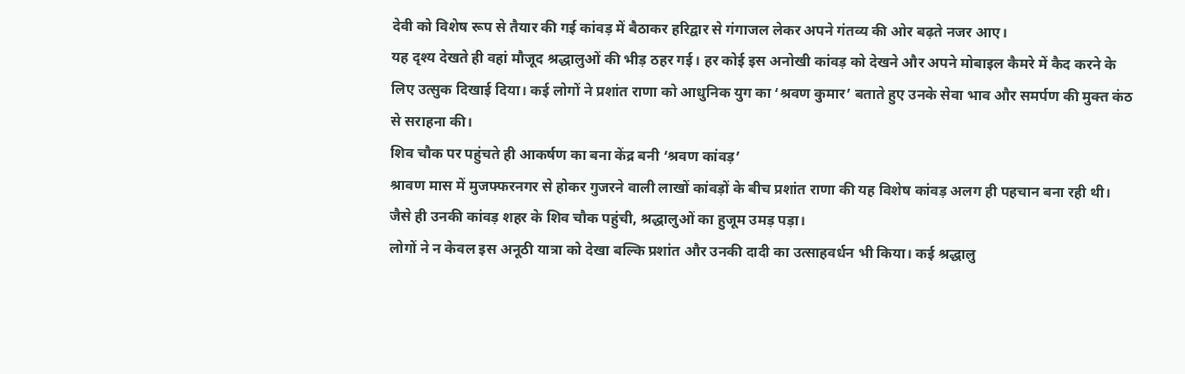देवी को विशेष रूप से तैयार की गई कांवड़ में बैठाकर हरिद्वार से गंगाजल लेकर अपने गंतव्य की ओर बढ़ते नजर आए।
यह दृश्य देखते ही वहां मौजूद श्रद्धालुओं की भीड़ ठहर गई। हर कोई इस अनोखी कांवड़ को देखने और अपने मोबाइल कैमरे में कैद करने के लिए उत्सुक दिखाई दिया। कई लोगों ने प्रशांत राणा को आधुनिक युग का ‘श्रवण कुमार’ बताते हुए उनके सेवा भाव और समर्पण की मुक्त कंठ से सराहना की।
शिव चौक पर पहुंचते ही आकर्षण का बना केंद्र बनी ‘श्रवण कांवड़’
श्रावण मास में मुजफ्फरनगर से होकर गुजरने वाली लाखों कांवड़ों के बीच प्रशांत राणा की यह विशेष कांवड़ अलग ही पहचान बना रही थी। जैसे ही उनकी कांवड़ शहर के शिव चौक पहुंची, श्रद्धालुओं का हुजूम उमड़ पड़ा।
लोगों ने न केवल इस अनूठी यात्रा को देखा बल्कि प्रशांत और उनकी दादी का उत्साहवर्धन भी किया। कई श्रद्धालु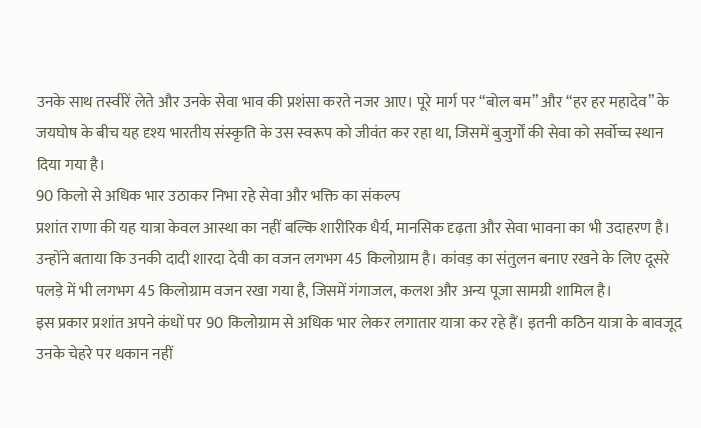उनके साथ तस्वीरें लेते और उनके सेवा भाव की प्रशंसा करते नजर आए। पूरे मार्ग पर “बोल बम” और “हर हर महादेव” के जयघोष के बीच यह दृश्य भारतीय संस्कृति के उस स्वरूप को जीवंत कर रहा था, जिसमें बुजुर्गों की सेवा को सर्वोच्च स्थान दिया गया है।
90 किलो से अधिक भार उठाकर निभा रहे सेवा और भक्ति का संकल्प
प्रशांत राणा की यह यात्रा केवल आस्था का नहीं बल्कि शारीरिक धैर्य, मानसिक दृढ़ता और सेवा भावना का भी उदाहरण है।
उन्होंने बताया कि उनकी दादी शारदा देवी का वजन लगभग 45 किलोग्राम है। कांवड़ का संतुलन बनाए रखने के लिए दूसरे पलड़े में भी लगभग 45 किलोग्राम वजन रखा गया है, जिसमें गंगाजल, कलश और अन्य पूजा सामग्री शामिल है।
इस प्रकार प्रशांत अपने कंधों पर 90 किलोग्राम से अधिक भार लेकर लगातार यात्रा कर रहे हैं। इतनी कठिन यात्रा के बावजूद उनके चेहरे पर थकान नहीं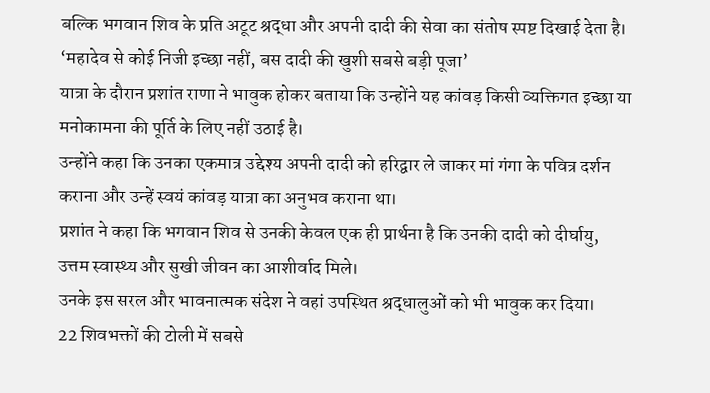बल्कि भगवान शिव के प्रति अटूट श्रद्धा और अपनी दादी की सेवा का संतोष स्पष्ट दिखाई देता है।
‘महादेव से कोई निजी इच्छा नहीं, बस दादी की खुशी सबसे बड़ी पूजा’
यात्रा के दौरान प्रशांत राणा ने भावुक होकर बताया कि उन्होंने यह कांवड़ किसी व्यक्तिगत इच्छा या मनोकामना की पूर्ति के लिए नहीं उठाई है।
उन्होंने कहा कि उनका एकमात्र उद्देश्य अपनी दादी को हरिद्वार ले जाकर मां गंगा के पवित्र दर्शन कराना और उन्हें स्वयं कांवड़ यात्रा का अनुभव कराना था।
प्रशांत ने कहा कि भगवान शिव से उनकी केवल एक ही प्रार्थना है कि उनकी दादी को दीर्घायु, उत्तम स्वास्थ्य और सुखी जीवन का आशीर्वाद मिले।
उनके इस सरल और भावनात्मक संदेश ने वहां उपस्थित श्रद्धालुओं को भी भावुक कर दिया।
22 शिवभक्तों की टोली में सबसे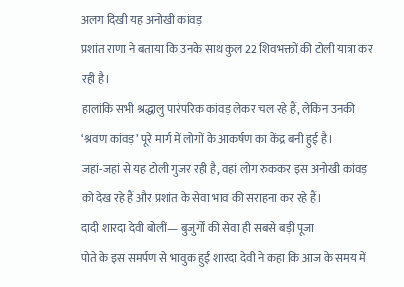अलग दिखी यह अनोखी कांवड़
प्रशांत राणा ने बताया कि उनके साथ कुल 22 शिवभक्तों की टोली यात्रा कर रही है।
हालांकि सभी श्रद्धालु पारंपरिक कांवड़ लेकर चल रहे हैं, लेकिन उनकी ‘श्रवण कांवड़’ पूरे मार्ग में लोगों के आकर्षण का केंद्र बनी हुई है।
जहां-जहां से यह टोली गुजर रही है, वहां लोग रुककर इस अनोखी कांवड़ को देख रहे हैं और प्रशांत के सेवा भाव की सराहना कर रहे हैं।
दादी शारदा देवी बोलीं— बुजुर्गों की सेवा ही सबसे बड़ी पूजा
पोते के इस समर्पण से भावुक हुईं शारदा देवी ने कहा कि आज के समय में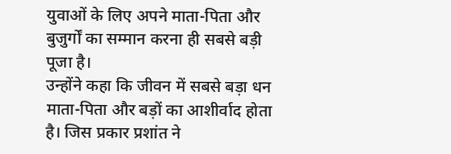युवाओं के लिए अपने माता-पिता और बुजुर्गों का सम्मान करना ही सबसे बड़ी पूजा है।
उन्होंने कहा कि जीवन में सबसे बड़ा धन माता-पिता और बड़ों का आशीर्वाद होता है। जिस प्रकार प्रशांत ने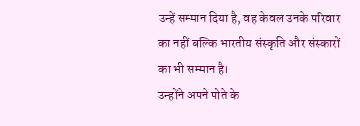उन्हें सम्मान दिया है, वह केवल उनके परिवार का नहीं बल्कि भारतीय संस्कृति और संस्कारों का भी सम्मान है।
उन्होंने अपने पोते के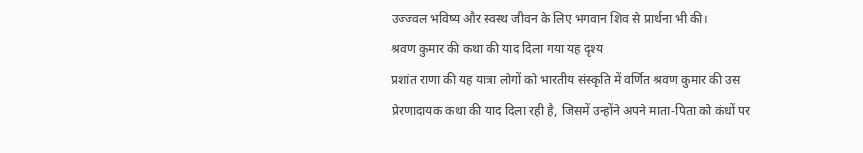उज्ज्वल भविष्य और स्वस्थ जीवन के लिए भगवान शिव से प्रार्थना भी की।
श्रवण कुमार की कथा की याद दिला गया यह दृश्य
प्रशांत राणा की यह यात्रा लोगों को भारतीय संस्कृति में वर्णित श्रवण कुमार की उस प्रेरणादायक कथा की याद दिला रही है, जिसमें उन्होंने अपने माता-पिता को कंधों पर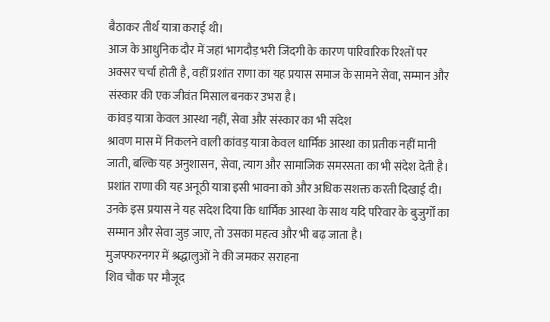बैठाकर तीर्थ यात्रा कराई थी।
आज के आधुनिक दौर में जहां भागदौड़ भरी जिंदगी के कारण पारिवारिक रिश्तों पर अक्सर चर्चा होती है, वहीं प्रशांत राणा का यह प्रयास समाज के सामने सेवा, सम्मान और संस्कार की एक जीवंत मिसाल बनकर उभरा है।
कांवड़ यात्रा केवल आस्था नहीं, सेवा और संस्कार का भी संदेश
श्रावण मास में निकलने वाली कांवड़ यात्रा केवल धार्मिक आस्था का प्रतीक नहीं मानी जाती, बल्कि यह अनुशासन, सेवा, त्याग और सामाजिक समरसता का भी संदेश देती है।
प्रशांत राणा की यह अनूठी यात्रा इसी भावना को और अधिक सशक्त करती दिखाई दी। उनके इस प्रयास ने यह संदेश दिया कि धार्मिक आस्था के साथ यदि परिवार के बुजुर्गों का सम्मान और सेवा जुड़ जाए, तो उसका महत्व और भी बढ़ जाता है।
मुजफ्फरनगर में श्रद्धालुओं ने की जमकर सराहना
शिव चौक पर मौजूद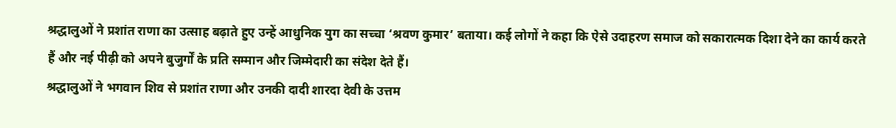श्रद्धालुओं ने प्रशांत राणा का उत्साह बढ़ाते हुए उन्हें आधुनिक युग का सच्चा ‘श्रवण कुमार’ बताया। कई लोगों ने कहा कि ऐसे उदाहरण समाज को सकारात्मक दिशा देने का कार्य करते हैं और नई पीढ़ी को अपने बुजुर्गों के प्रति सम्मान और जिम्मेदारी का संदेश देते हैं।
श्रद्धालुओं ने भगवान शिव से प्रशांत राणा और उनकी दादी शारदा देवी के उत्तम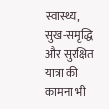स्वास्थ्य, सुख-समृद्धि और सुरक्षित यात्रा की कामना भी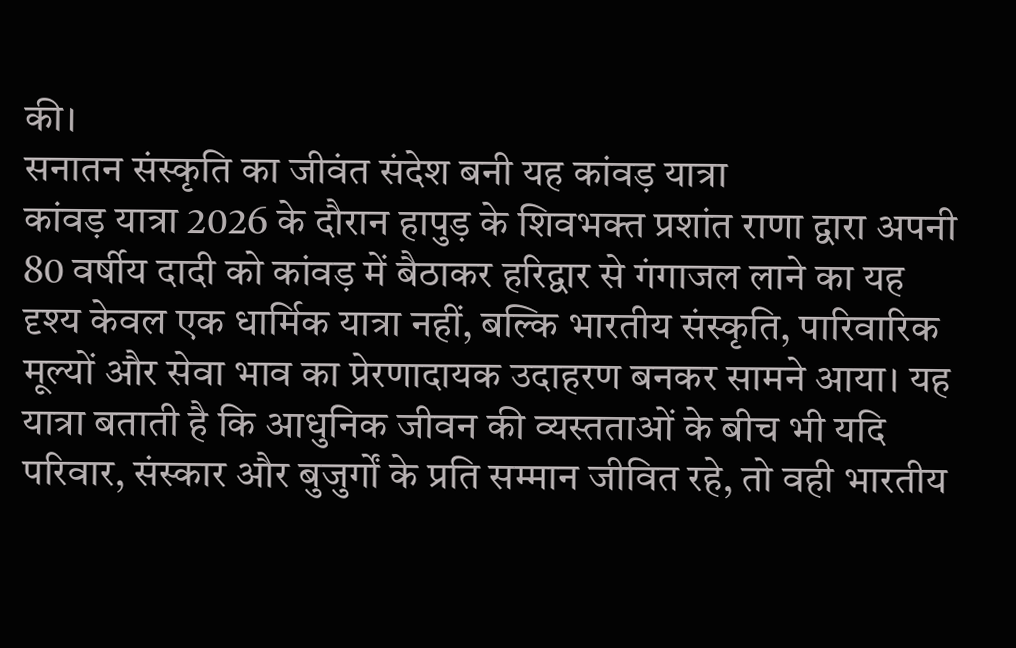की।
सनातन संस्कृति का जीवंत संदेश बनी यह कांवड़ यात्रा
कांवड़ यात्रा 2026 के दौरान हापुड़ के शिवभक्त प्रशांत राणा द्वारा अपनी 80 वर्षीय दादी को कांवड़ में बैठाकर हरिद्वार से गंगाजल लाने का यह दृश्य केवल एक धार्मिक यात्रा नहीं, बल्कि भारतीय संस्कृति, पारिवारिक मूल्यों और सेवा भाव का प्रेरणादायक उदाहरण बनकर सामने आया। यह यात्रा बताती है कि आधुनिक जीवन की व्यस्तताओं के बीच भी यदि परिवार, संस्कार और बुजुर्गों के प्रति सम्मान जीवित रहे, तो वही भारतीय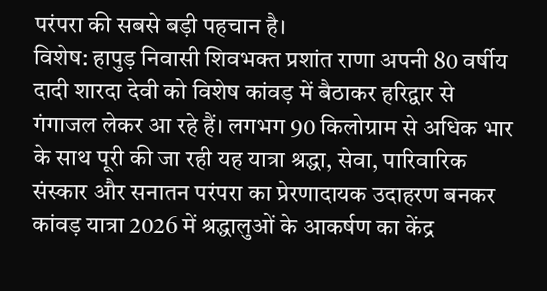परंपरा की सबसे बड़ी पहचान है।
विशेष: हापुड़ निवासी शिवभक्त प्रशांत राणा अपनी 80 वर्षीय दादी शारदा देवी को विशेष कांवड़ में बैठाकर हरिद्वार से गंगाजल लेकर आ रहे हैं। लगभग 90 किलोग्राम से अधिक भार के साथ पूरी की जा रही यह यात्रा श्रद्धा, सेवा, पारिवारिक संस्कार और सनातन परंपरा का प्रेरणादायक उदाहरण बनकर कांवड़ यात्रा 2026 में श्रद्धालुओं के आकर्षण का केंद्र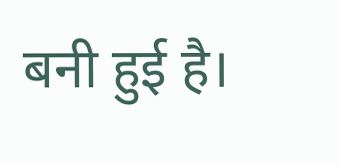बनी हुई है।